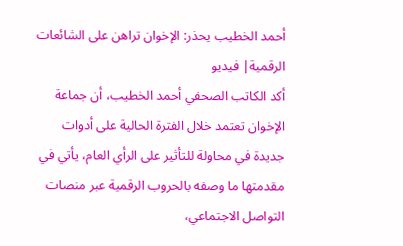أحمد الخطيب يحذر: الإخوان تراهن على الشائعات الرقمية| فيديو
أكد الكاتب الصحفي أحمد الخطيب، أن جماعة الإخوان تعتمد خلال الفترة الحالية على أدوات جديدة في محاولة للتأثير على الرأي العام، يأتي في مقدمتها ما وصفه بالحروب الرقمية عبر منصات التواصل الاجتماعي،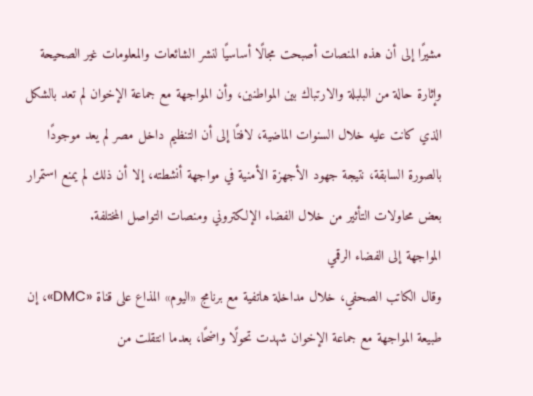مشيرًا إلى أن هذه المنصات أصبحت مجالًا أساسيًا لنشر الشائعات والمعلومات غير الصحيحة وإثارة حالة من البلبلة والارتباك بين المواطنين، وأن المواجهة مع جماعة الإخوان لم تعد بالشكل الذي كانت عليه خلال السنوات الماضية، لافتًا إلى أن التنظيم داخل مصر لم يعد موجودًا بالصورة السابقة، نتيجة جهود الأجهزة الأمنية في مواجهة أنشطته، إلا أن ذلك لم يمنع استمرار بعض محاولات التأثير من خلال الفضاء الإلكتروني ومنصات التواصل المختلفة.
المواجهة إلى الفضاء الرقمي
وقال الكاتب الصحفي، خلال مداخلة هاتفية مع برنامج «اليوم» المذاع على قناة «DMC»، إن طبيعة المواجهة مع جماعة الإخوان شهدت تحولًا واضحًا، بعدما انتقلت من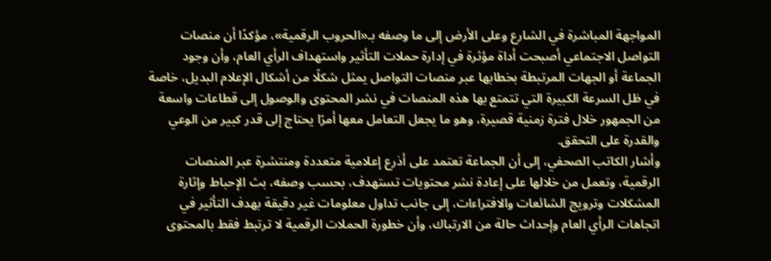المواجهة المباشرة في الشارع وعلى الأرض إلى ما وصفه بـ«الحروب الرقمية»، مؤكدًا أن منصات التواصل الاجتماعي أصبحت أداة مؤثرة في إدارة حملات التأثير واستهداف الرأي العام، وأن وجود الجماعة أو الجهات المرتبطة بخطابها عبر منصات التواصل يمثل شكلًا من أشكال الإعلام البديل، خاصة في ظل السرعة الكبيرة التي تتمتع بها هذه المنصات في نشر المحتوى والوصول إلى قطاعات واسعة من الجمهور خلال فترة زمنية قصيرة، وهو ما يجعل التعامل معها أمرًا يحتاج إلى قدر كبير من الوعي والقدرة على التحقق.
وأشار الكاتب الصحفي، إلى أن الجماعة تعتمد على أذرع إعلامية متعددة ومنتشرة عبر المنصات الرقمية، وتعمل من خلالها على إعادة نشر محتويات تستهدف، بحسب وصفه، بث الإحباط وإثارة المشكلات وترويج الشائعات والافتراءات، إلى جانب تداول معلومات غير دقيقة بهدف التأثير في اتجاهات الرأي العام وإحداث حالة من الارتباك، وأن خطورة الحملات الرقمية لا ترتبط فقط بالمحتوى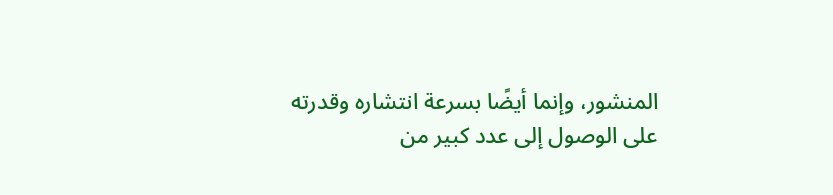المنشور، وإنما أيضًا بسرعة انتشاره وقدرته على الوصول إلى عدد كبير من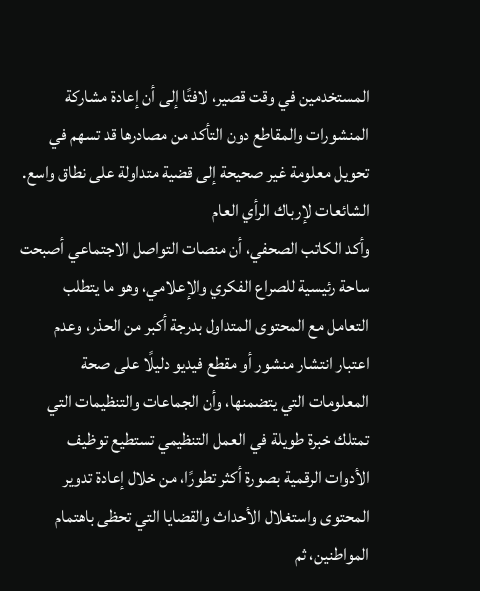المستخدمين في وقت قصير، لافتًا إلى أن إعادة مشاركة المنشورات والمقاطع دون التأكد من مصادرها قد تسهم في تحويل معلومة غير صحيحة إلى قضية متداولة على نطاق واسع.
الشائعات لإرباك الرأي العام
وأكد الكاتب الصحفي، أن منصات التواصل الاجتماعي أصبحت ساحة رئيسية للصراع الفكري والإعلامي، وهو ما يتطلب التعامل مع المحتوى المتداول بدرجة أكبر من الحذر، وعدم اعتبار انتشار منشور أو مقطع فيديو دليلًا على صحة المعلومات التي يتضمنها، وأن الجماعات والتنظيمات التي تمتلك خبرة طويلة في العمل التنظيمي تستطيع توظيف الأدوات الرقمية بصورة أكثر تطورًا، من خلال إعادة تدوير المحتوى واستغلال الأحداث والقضايا التي تحظى باهتمام المواطنين، ثم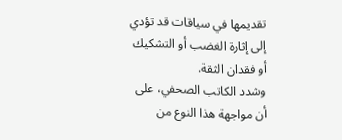تقديمها في سياقات قد تؤدي إلى إثارة الغضب أو التشكيك أو فقدان الثقة.
وشدد الكاتب الصحفي، على أن مواجهة هذا النوع من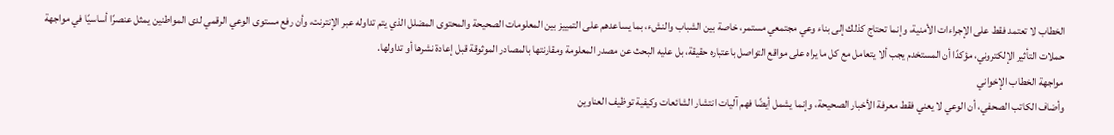الخطاب لا تعتمد فقط على الإجراءات الأمنية، وإنما تحتاج كذلك إلى بناء وعي مجتمعي مستمر، خاصة بين الشباب والنشء، بما يساعدهم على التمييز بين المعلومات الصحيحة والمحتوى المضلل الذي يتم تداوله عبر الإنترنت، وأن رفع مستوى الوعي الرقمي لدى المواطنين يمثل عنصرًا أساسيًا في مواجهة حملات التأثير الإلكتروني، مؤكدًا أن المستخدم يجب ألا يتعامل مع كل ما يراه على مواقع التواصل باعتباره حقيقة، بل عليه البحث عن مصدر المعلومة ومقارنتها بالمصادر الموثوقة قبل إعادة نشرها أو تداولها.
مواجهة الخطاب الإخواني
وأضاف الكاتب الصحفي، أن الوعي لا يعني فقط معرفة الأخبار الصحيحة، وإنما يشمل أيضًا فهم آليات انتشار الشائعات وكيفية توظيف العناوين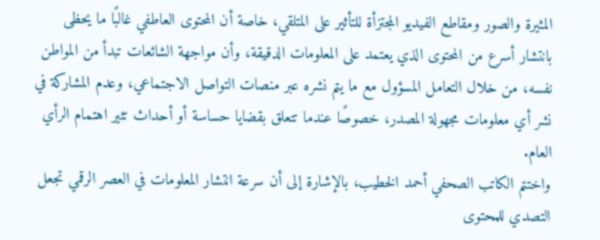المثيرة والصور ومقاطع الفيديو المجتزأة للتأثير على المتلقي، خاصة أن المحتوى العاطفي غالبًا ما يحظى بانتشار أسرع من المحتوى الذي يعتمد على المعلومات الدقيقة، وأن مواجهة الشائعات تبدأ من المواطن نفسه، من خلال التعامل المسؤول مع ما يتم نشره عبر منصات التواصل الاجتماعي، وعدم المشاركة في نشر أي معلومات مجهولة المصدر، خصوصًا عندما تتعلق بقضايا حساسة أو أحداث تثير اهتمام الرأي العام.
واختتم الكاتب الصحفي أحمد الخطيب، بالإشارة إلى أن سرعة انتشار المعلومات في العصر الرقمي تجعل التصدي للمحتوى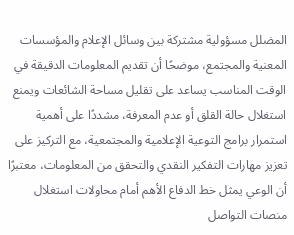المضلل مسؤولية مشتركة بين وسائل الإعلام والمؤسسات المعنية والمجتمع، موضحًا أن تقديم المعلومات الدقيقة في الوقت المناسب يساعد على تقليل مساحة الشائعات ويمنع استغلال حالة القلق أو عدم المعرفة، مشددًا على أهمية استمرار برامج التوعية الإعلامية والمجتمعية، مع التركيز على تعزيز مهارات التفكير النقدي والتحقق من المعلومات، معتبرًا أن الوعي يمثل خط الدفاع الأهم أمام محاولات استغلال منصات التواصل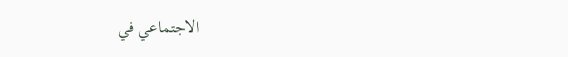الاجتماعي في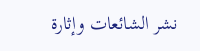نشر الشائعات وإثارة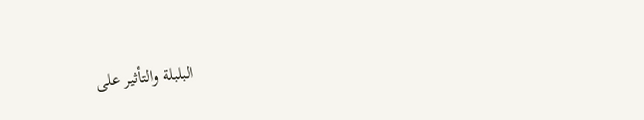البلبلة والتأثير على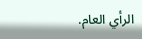الرأي العام.